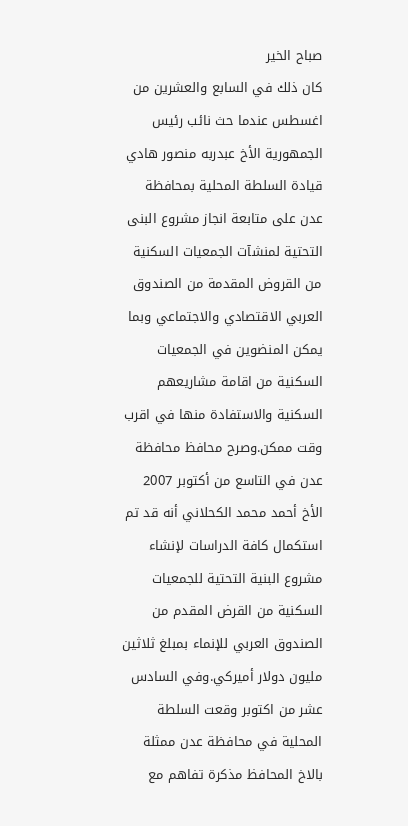صباح الخير
كان ذلك في السابع والعشرين من اغسطس عندما حث نائب رئيس الجمهورية الأخ عبدربه منصور هادي قيادة السلطة المحلية بمحافظة عدن على متابعة انجاز مشروع البنى التحتية لمنشآت الجمعيات السكنية من القروض المقدمة من الصندوق العربي الاقتصادي والاجتماعي وبما يمكن المنضوين في الجمعيات السكنية من اقامة مشاريعهم السكنية والاستفادة منها في اقرب وقت ممكن.وصرح محافظ محافظة عدن في التاسع من أكتوبر 2007 الأخ أحمد محمد الكحلاني أنه قد تم استكمال كافة الدراسات لإنشاء مشروع البنية التحتية للجمعيات السكنية من القرض المقدم من الصندوق العربي للإنماء بمبلغ ثلاثين مليون دولار أميركي.وفي السادس عشر من اكتوبر وقعت السلطة المحلية في محافظة عدن ممثلة بالاخ المحافظ مذكرة تفاهم مع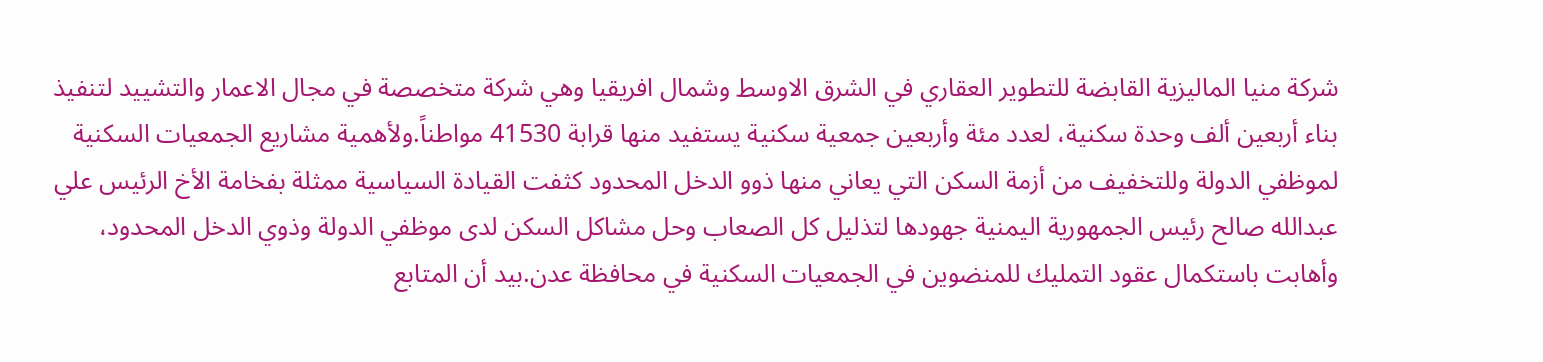شركة منيا الماليزية القابضة للتطوير العقاري في الشرق الاوسط وشمال افريقيا وهي شركة متخصصة في مجال الاعمار والتشييد لتنفيذ بناء أربعين ألف وحدة سكنية، لعدد مئة وأربعين جمعية سكنية يستفيد منها قرابة 41530 مواطناً.ولأهمية مشاريع الجمعيات السكنية لموظفي الدولة وللتخفيف من أزمة السكن التي يعاني منها ذوو الدخل المحدود كثفت القيادة السياسية ممثلة بفخامة الأخ الرئيس علي عبدالله صالح رئيس الجمهورية اليمنية جهودها لتذليل كل الصعاب وحل مشاكل السكن لدى موظفي الدولة وذوي الدخل المحدود، وأهابت باستكمال عقود التمليك للمنضوين في الجمعيات السكنية في محافظة عدن.بيد أن المتابع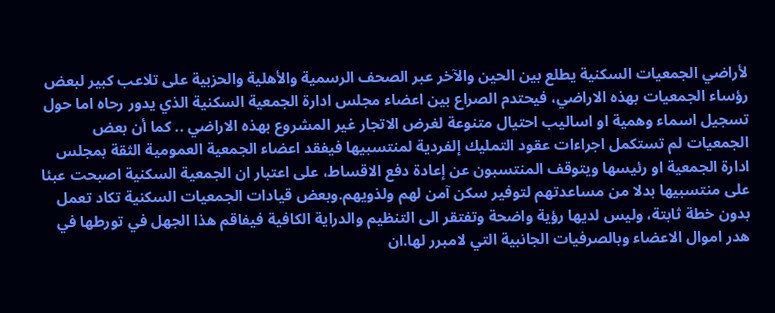لأراضي الجمعيات السكنية يطلع بين الحين والآخر عبر الصحف الرسمية والأهلية والحزبية على تلاعب كبير لبعض رؤساء الجمعيات بهذه الاراضي، فيحتدم الصراع بين اعضاء مجلس ادارة الجمعية السكنية الذي يدور رحاه اما حول تسجيل اسماء وهمية او اساليب احتيال متنوعة لغرض الاتجار غير المشروع بهذه الاراضي .. كما أن بعض الجمعيات لم تستكمل اجراءات عقود التمليك إلفردية لمنتسبيها فيفقد اعضاء الجمعية العمومية الثقة بمجلس ادارة الجمعية او رئيسها ويتوقف المنتسبون عن إعادة دفع الاقساط، على اعتبار ان الجمعية السكنية اصبحت عبئا على منتسبيها بدلا من مساعدتهم لتوفير سكن آمن لهم ولذويهم.وبعض قيادات الجمعيات السكنية تكاد تعمل بدون خطة ثابتة، وليس لديها رؤية واضحة وتفتقر الى التنظيم والدراية الكافية فيفاقم هذا الجهل في تورطها في هدر اموال الاعضاء وبالصرفيات الجانبية التي لامبرر لها.ان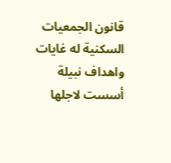قانون الجمعيات السكنية له غايات واهداف نبيلة أسست لاجلها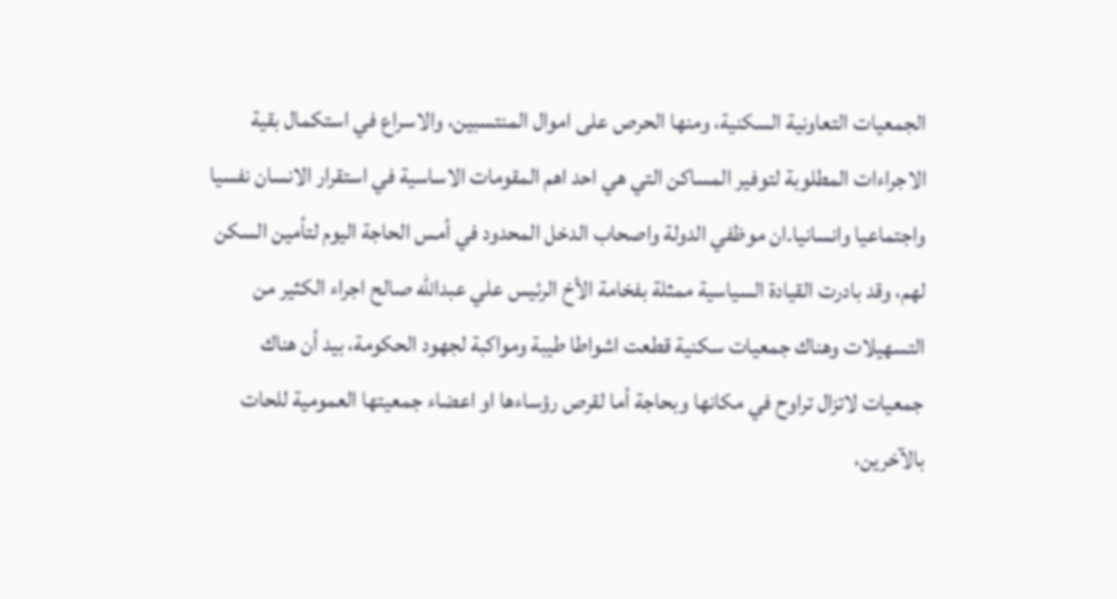الجمعيات التعاونية السكنية، ومنها الحرص على اموال المنتسبين، والاسراع في استكمال بقية الاجراءات المطلوبة لتوفير المساكن التي هي احد اهم المقومات الاساسية في استقرار الانسان نفسيا واجتماعيا وانسانيا.ان موظفي الدولة واصحاب الدخل المحدود في أمس الحاجة اليوم لتأمين السكن لهم، وقد بادرت القيادة السياسية ممثلة بفخامة الأخ الرئيس علي عبدالله صالح اجراء الكثير من التسهيلات وهناك جمعيات سكنية قطعت اشواطا طيبة ومواكبة لجهود الحكومة، بيد أن هناك جمعيات لاتزال تراوح في مكانها وبحاجة أما لقرص رؤساءها او اعضاء جمعيتها العمومية للحات بالآخرين،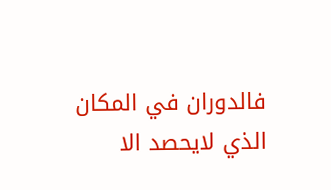فالدوران في المكان الذي لايحصد الا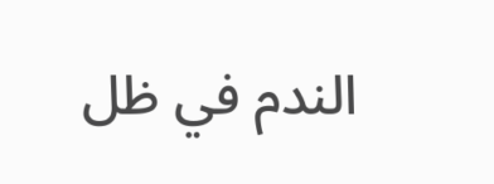الندم في ظل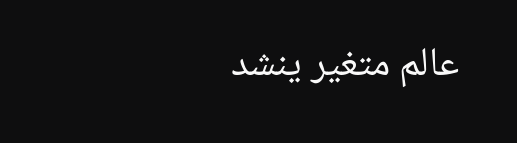عالم متغير ينشد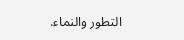التطور والنماء.